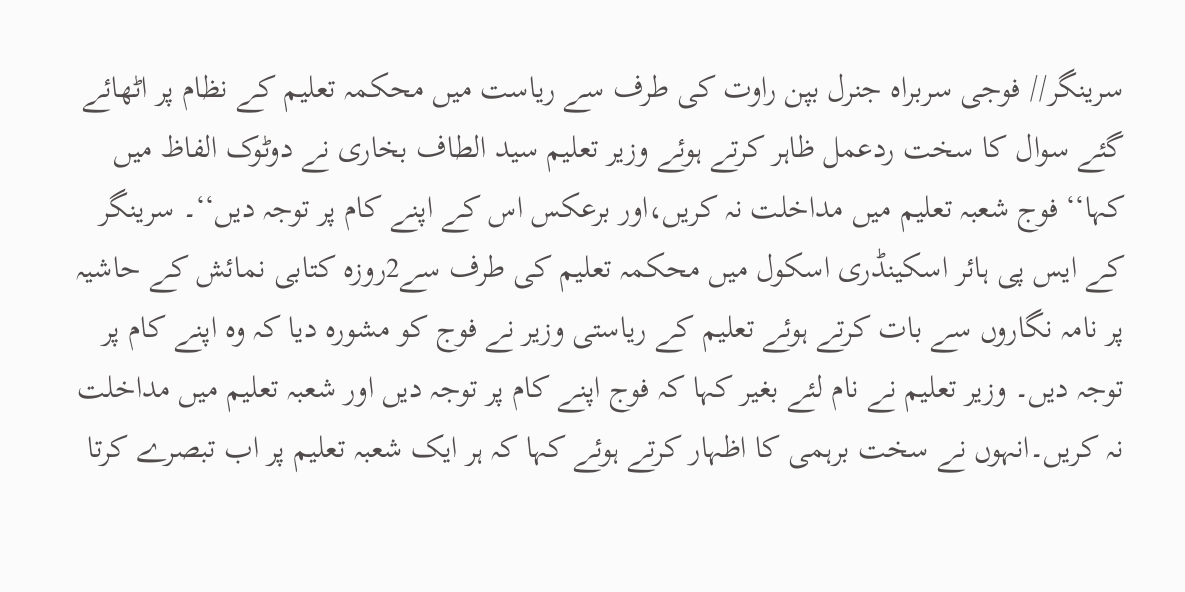سرینگر// فوجی سربراہ جنرل بپن راوت کی طرف سے ریاست میں محکمہ تعلیم کے نظام پر اٹھائے گئے سوال کا سخت ردعمل ظاہر کرتے ہوئے وزیر تعلیم سید الطاف بخاری نے دوٹوک الفاظ میں کہا‘‘ فوج شعبہ تعلیم میں مداخلت نہ کریں،اور برعکس اس کے اپنے کام پر توجہ دیں‘‘۔ سرینگر کے ایس پی ہائر اسکینڈری اسکول میں محکمہ تعلیم کی طرف سے2روزہ کتابی نمائش کے حاشیہ پر نامہ نگاروں سے بات کرتے ہوئے تعلیم کے ریاستی وزیر نے فوج کو مشورہ دیا کہ وہ اپنے کام پر توجہ دیں۔ وزیر تعلیم نے نام لئے بغیر کہا کہ فوج اپنے کام پر توجہ دیں اور شعبہ تعلیم میں مداخلت نہ کریں۔انہوں نے سخت برہمی کا اظہار کرتے ہوئے کہا کہ ہر ایک شعبہ تعلیم پر اب تبصرے کرتا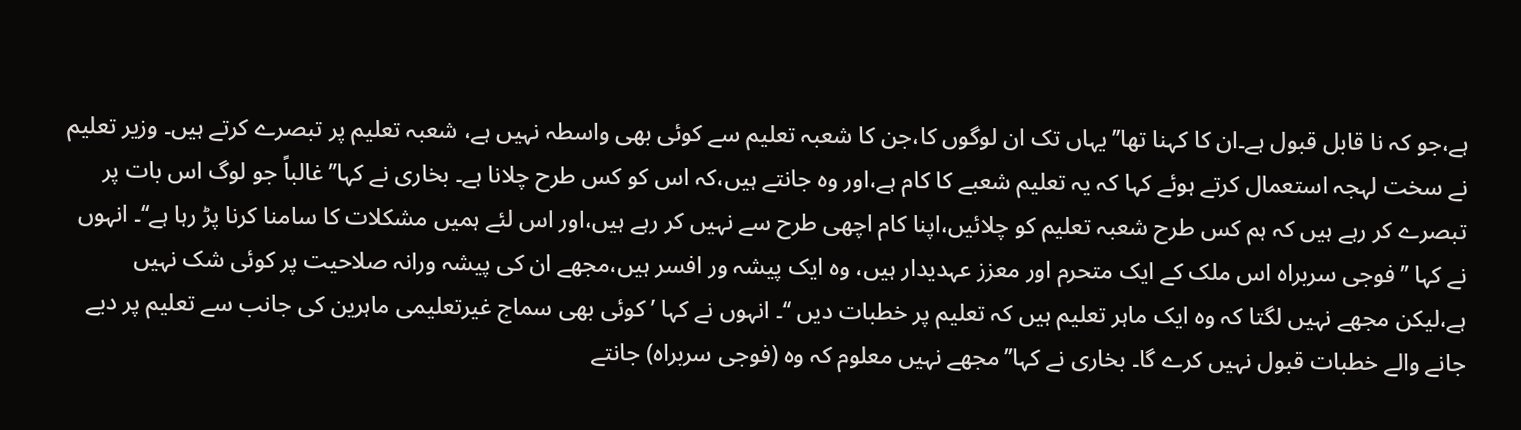ہے،جو کہ نا قابل قبول ہے۔ان کا کہنا تھا’’یہاں تک ان لوگوں کا،جن کا شعبہ تعلیم سے کوئی بھی واسطہ نہیں ہے، شعبہ تعلیم پر تبصرے کرتے ہیں۔ وزیر تعلیم نے سخت لہجہ استعمال کرتے ہوئے کہا کہ یہ تعلیم شعبے کا کام ہے،اور وہ جانتے ہیں،کہ اس کو کس طرح چلانا ہے۔ بخاری نے کہا’’غالباً جو لوگ اس بات پر تبصرے کر رہے ہیں کہ ہم کس طرح شعبہ تعلیم کو چلائیں،اپنا کام اچھی طرح سے نہیں کر رہے ہیں،اور اس لئے ہمیں مشکلات کا سامنا کرنا پڑ رہا ہے‘‘۔ انہوں نے کہا ’’فوجی سربراہ اس ملک کے ایک متحرم اور معزز عہدیدار ہیں، وہ ایک پیشہ ور افسر ہیں،مجھے ان کی پیشہ ورانہ صلاحیت پر کوئی شک نہیں ہے،لیکن مجھے نہیں لگتا کہ وہ ایک ماہر تعلیم ہیں کہ تعلیم پر خطبات دیں ‘‘۔ انہوں نے کہا ’کوئی بھی سماج غیرتعلیمی ماہرین کی جانب سے تعلیم پر دیے جانے والے خطبات قبول نہیں کرے گا۔ بخاری نے کہا’’مجھے نہیں معلوم کہ وہ (فوجی سربراہ) جانتے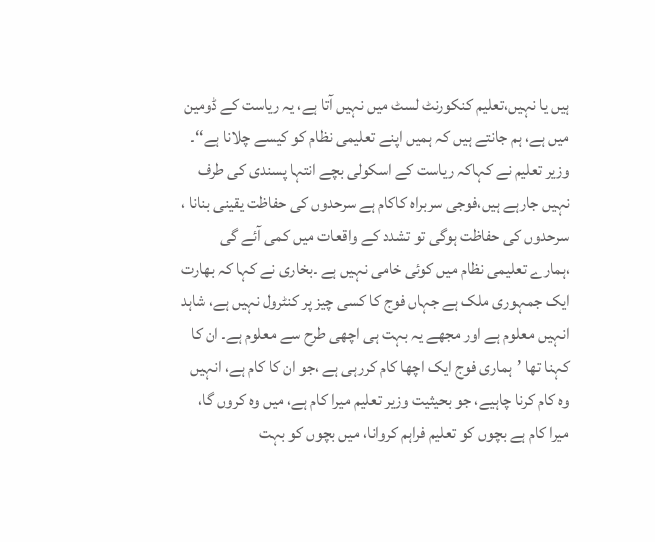ہیں یا نہیں،تعلیم کنکورنٹ لسٹ میں نہیں آتا ہے، یہ ریاست کے ڈومین میں ہے، ہم جانتے ہیں کہ ہمیں اپنے تعلیمی نظام کو کیسے چلانا ہے‘‘۔ وزیر تعلیم نے کہاکہ ریاست کے اسکولی بچے انتہا پسندی کی طرف نہیں جارہے ہیں،فوجی سربراہ کاکام ہے سرحدوں کی حفاظت یقینی بنانا ، سرحدوں کی حفاظت ہوگی تو تشدد کے واقعات میں کمی آئے گی ،ہمارے تعلیمی نظام میں کوئی خامی نہیں ہے ۔بخاری نے کہا کہ بھارت ایک جمہوری ملک ہے جہاں فوج کا کسی چیز پر کنٹرول نہیں ہے، شاہد انہیں معلوم ہے اور مجھے یہ بہت ہی اچھی طرح سے معلوم ہے۔ ان کا کہنا تھا ’ہماری فوج ایک اچھا کام کررہی ہے ،جو ان کا کام ہے، انہیں وہ کام کرنا چاہیے، جو بحیثیت وزیر تعلیم میرا کام ہے، میں وہ کروں گا، میرا کام ہے بچوں کو تعلیم فراہم کروانا، میں بچوں کو بہت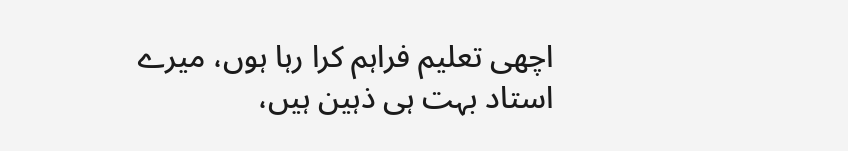اچھی تعلیم فراہم کرا رہا ہوں، میرے استاد بہت ہی ذہین ہیں،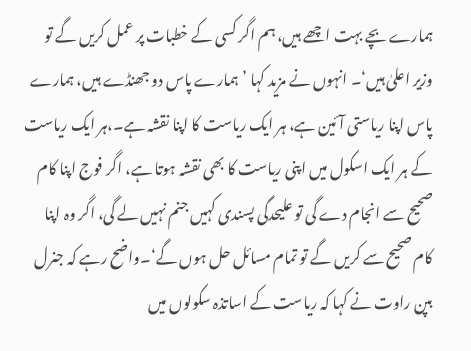ہمارے بچے بہت اچھے ہیں، ہم اگر کسی کے خطبات پر عمل کریں گے تو وزیر اعلیٰ ہیں‘۔ انہوں نے مزید کہا ’ہمارے پاس دو جھنڈے ہیں، ہمارے پاس اپنا ریاستی آئین ہے، ہر ایک ریاست کا اپنا نقشہ ہے۔،ہر ایک ریاست کے ہر ایک اسکول میں اپنی ریاست کا بھی نقشہ ہوتا ہے، اگر فوج اپنا کام صحیح سے انجام دے گی تو علیحدگی پسندی کہیں جنم نہیں لے گی، اگر وہ اپنا کام صحیح سے کریں گے تو تمام مسائل حل ہوں گے‘۔واضح رہے کہ جنرل بپن راوت نے کہا کہ ریاست کے اساتذہ سکولوں میں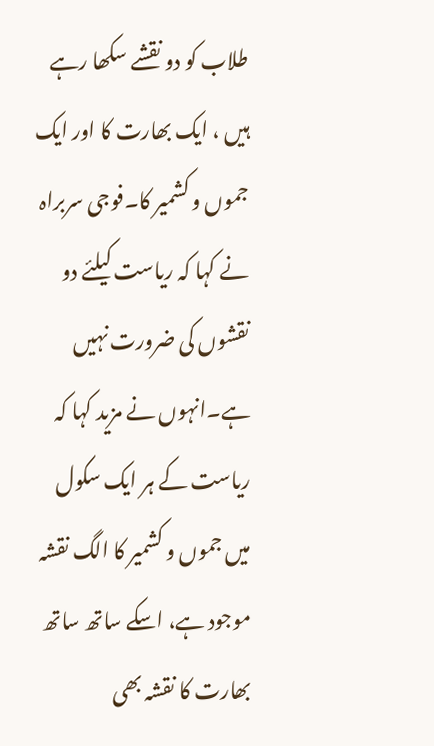طلاب کو دو نقشے سکھا رہے ہیں ، ایک بھارت کا اور ایک جموں و کشمیر کا۔فوجی سربراہ نے کہا کہ ریاست کیلئے دو نقشوں کی ضرورت نہیں ہے۔انہوں نے مزید کہا کہ ریاست کے ہر ایک سکول میں جموں و کشمیر کا الگ نقشہ موجود ہے، اسکے ساتھ ساتھ بھارت کا نقشہ بھی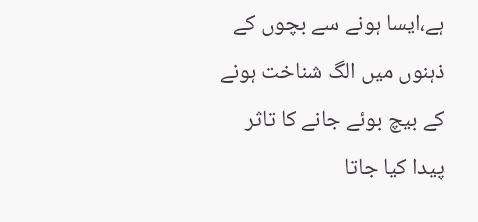ہے،ایسا ہونے سے بچوں کے ذہنوں میں الگ شناخت ہونے کے بیچ بوئے جانے کا تاثر پیدا کیا جاتا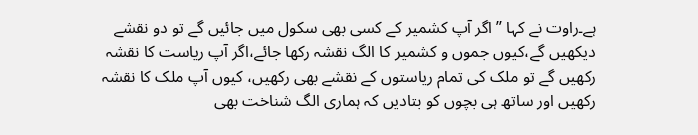ہے۔راوت نے کہا ’’ اگر آپ کشمیر کے کسی بھی سکول میں جائیں گے تو دو نقشے دیکھیں گے،کیوں جموں و کشمیر کا الگ نقشہ رکھا جائے،اگر آپ ریاست کا نقشہ رکھیں گے تو ملک کی تمام ریاستوں کے نقشے بھی رکھیں، کیوں آپ ملک کا نقشہ رکھیں اور ساتھ ہی بچوں کو بتادیں کہ ہماری الگ شناخت بھی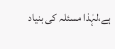ہے،لہٰذا مسئلہ کی بنیاد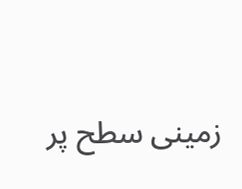زمینی سطح پر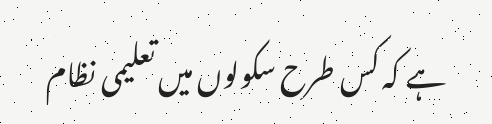ہے کہ کس طرح سکولوں میں تعلیمی نظام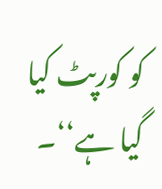کو کورپٹ کیا گیا ہے‘‘۔